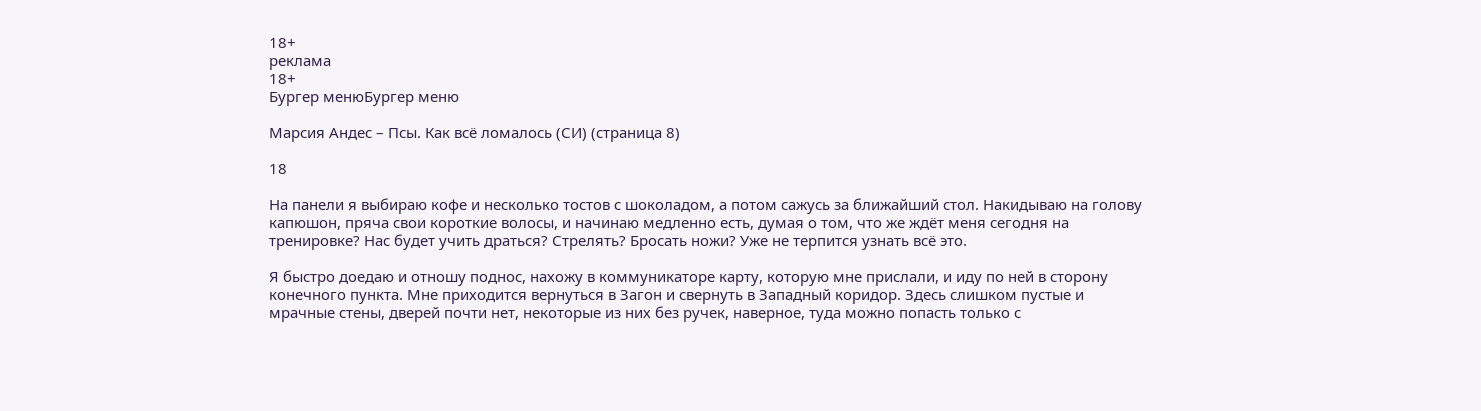18+
реклама
18+
Бургер менюБургер меню

Марсия Андес – Псы. Как всё ломалось (СИ) (страница 8)

18

На панели я выбираю кофе и несколько тостов с шоколадом, а потом сажусь за ближайший стол. Накидываю на голову капюшон, пряча свои короткие волосы, и начинаю медленно есть, думая о том, что же ждёт меня сегодня на тренировке? Нас будет учить драться? Стрелять? Бросать ножи? Уже не терпится узнать всё это.

Я быстро доедаю и отношу поднос, нахожу в коммуникаторе карту, которую мне прислали, и иду по ней в сторону конечного пункта. Мне приходится вернуться в Загон и свернуть в Западный коридор. Здесь слишком пустые и мрачные стены, дверей почти нет, некоторые из них без ручек, наверное, туда можно попасть только с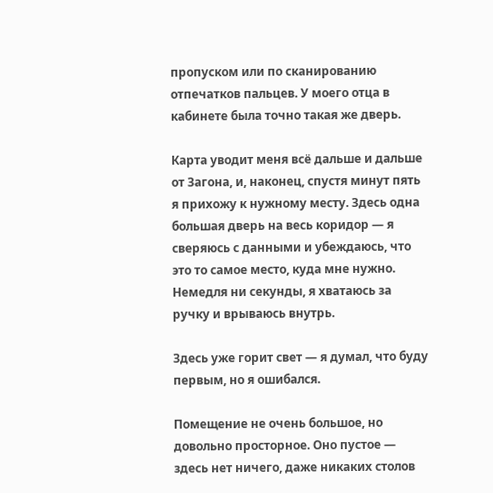пропуском или по сканированию отпечатков пальцев. У моего отца в кабинете была точно такая же дверь.

Карта уводит меня всё дальше и дальше от Загона, и, наконец, спустя минут пять я прихожу к нужному месту. Здесь одна большая дверь на весь коридор — я сверяюсь с данными и убеждаюсь, что это то самое место, куда мне нужно. Немедля ни секунды, я хватаюсь за ручку и врываюсь внутрь.

Здесь уже горит свет — я думал, что буду первым, но я ошибался.

Помещение не очень большое, но довольно просторное. Оно пустое — здесь нет ничего, даже никаких столов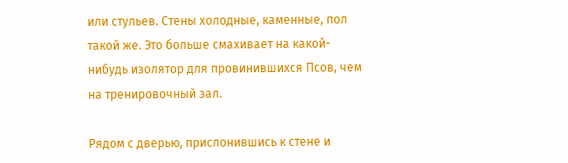или стульев. Стены холодные, каменные, пол такой же. Это больше смахивает на какой-нибудь изолятор для провинившихся Псов, чем на тренировочный зал.

Рядом с дверью, прислонившись к стене и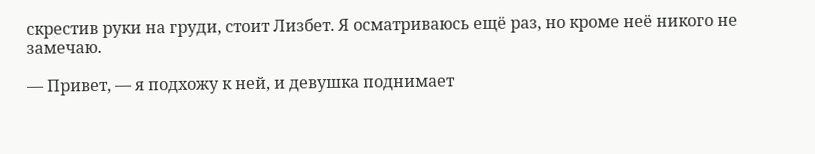скрестив руки на груди, стоит Лизбет. Я осматриваюсь ещё раз, но кроме неё никого не замечаю.

— Привет, — я подхожу к ней, и девушка поднимает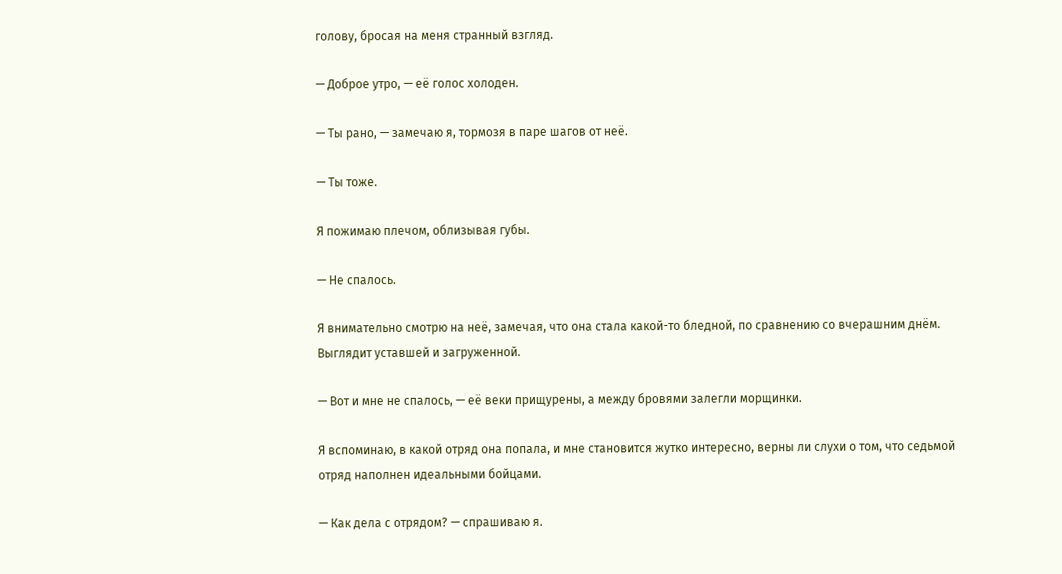голову, бросая на меня странный взгляд.

— Доброе утро, — её голос холоден.

— Ты рано, — замечаю я, тормозя в паре шагов от неё.

— Ты тоже.

Я пожимаю плечом, облизывая губы.

— Не спалось.

Я внимательно смотрю на неё, замечая, что она стала какой-то бледной, по сравнению со вчерашним днём. Выглядит уставшей и загруженной.

— Вот и мне не спалось, — её веки прищурены, а между бровями залегли морщинки.

Я вспоминаю, в какой отряд она попала, и мне становится жутко интересно, верны ли слухи о том, что седьмой отряд наполнен идеальными бойцами.

— Как дела с отрядом? — спрашиваю я.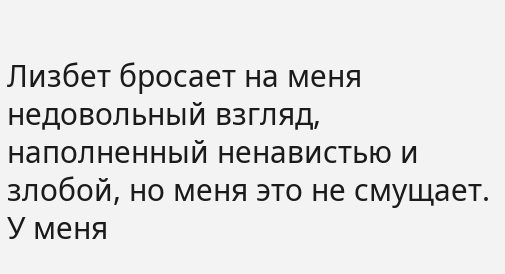Лизбет бросает на меня недовольный взгляд, наполненный ненавистью и злобой, но меня это не смущает. У меня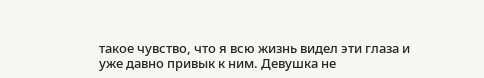такое чувство, что я всю жизнь видел эти глаза и уже давно привык к ним. Девушка не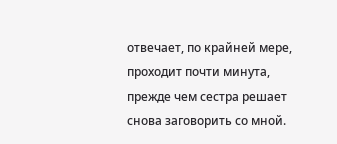отвечает, по крайней мере, проходит почти минута, прежде чем сестра решает снова заговорить со мной.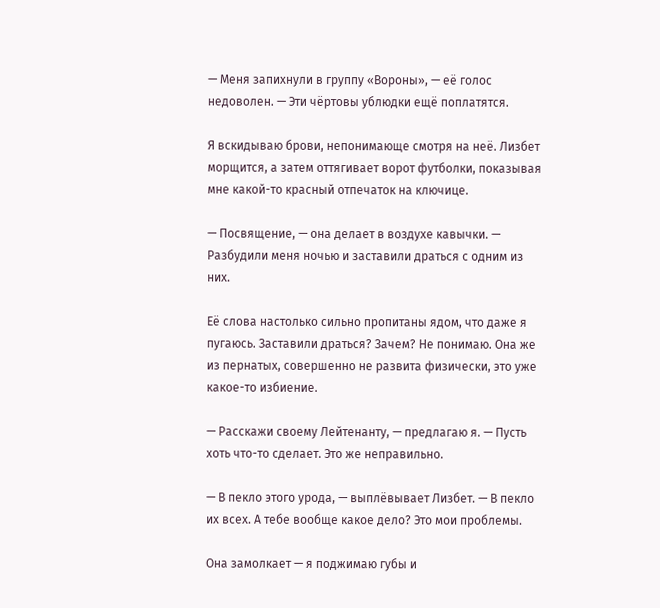— Меня запихнули в группу «Вороны», — её голос недоволен. — Эти чёртовы ублюдки ещё поплатятся.

Я вскидываю брови, непонимающе смотря на неё. Лизбет морщится, а затем оттягивает ворот футболки, показывая мне какой-то красный отпечаток на ключице.

— Посвящение, — она делает в воздухе кавычки. — Разбудили меня ночью и заставили драться с одним из них.

Её слова настолько сильно пропитаны ядом, что даже я пугаюсь. Заставили драться? Зачем? Не понимаю. Она же из пернатых, совершенно не развита физически, это уже какое-то избиение.

— Расскажи своему Лейтенанту, — предлагаю я. — Пусть хоть что-то сделает. Это же неправильно.

— В пекло этого урода, — выплёвывает Лизбет. — В пекло их всех. А тебе вообще какое дело? Это мои проблемы.

Она замолкает — я поджимаю губы и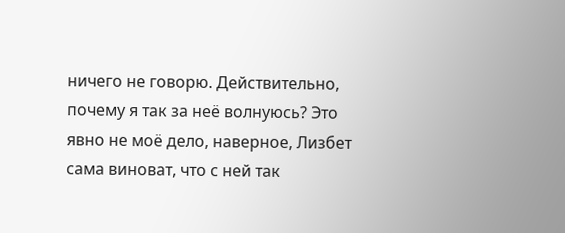ничего не говорю. Действительно, почему я так за неё волнуюсь? Это явно не моё дело, наверное, Лизбет сама виноват, что с ней так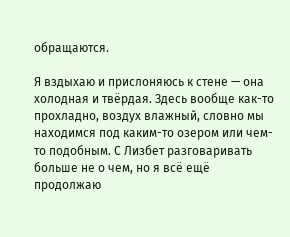обращаются.

Я вздыхаю и прислоняюсь к стене — она холодная и твёрдая. Здесь вообще как-то прохладно, воздух влажный, словно мы находимся под каким-то озером или чем-то подобным. С Лизбет разговаривать больше не о чем, но я всё ещё продолжаю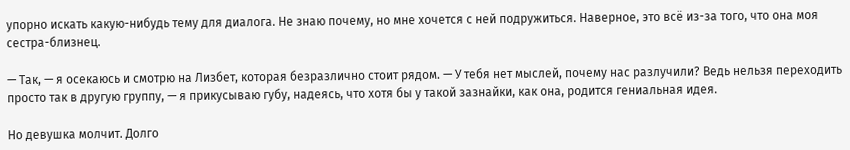упорно искать какую-нибудь тему для диалога. Не знаю почему, но мне хочется с ней подружиться. Наверное, это всё из-за того, что она моя сестра-близнец.

— Так, — я осекаюсь и смотрю на Лизбет, которая безразлично стоит рядом. — У тебя нет мыслей, почему нас разлучили? Ведь нельзя переходить просто так в другую группу, — я прикусываю губу, надеясь, что хотя бы у такой зазнайки, как она, родится гениальная идея.

Но девушка молчит. Долго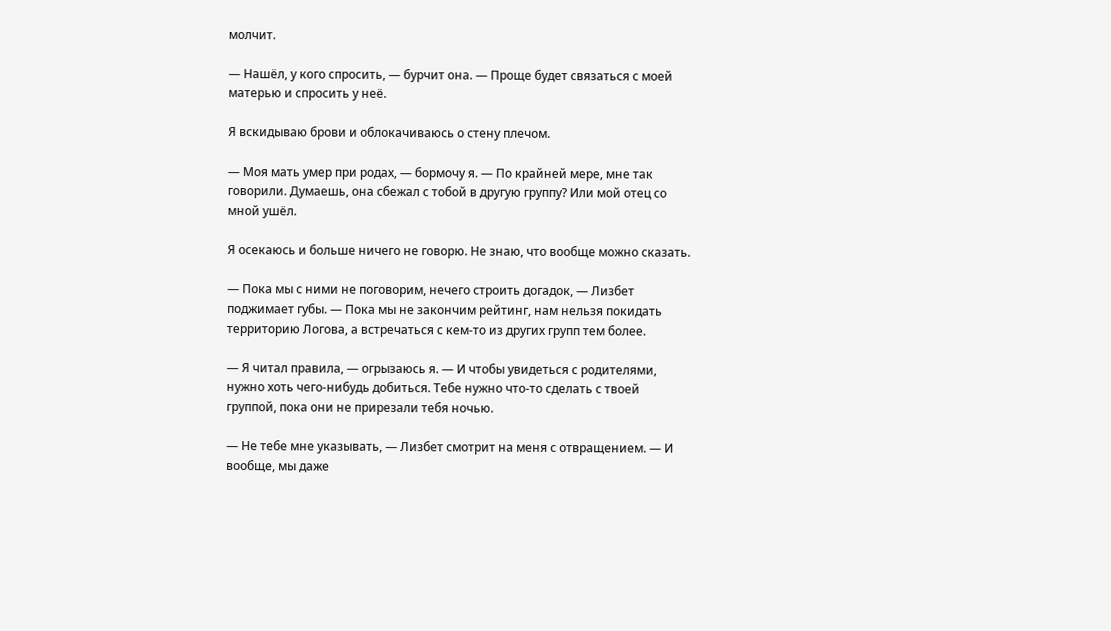молчит.

— Нашёл, у кого спросить, — бурчит она. — Проще будет связаться с моей матерью и спросить у неё.

Я вскидываю брови и облокачиваюсь о стену плечом.

— Моя мать умер при родах, — бормочу я. — По крайней мере, мне так говорили. Думаешь, она сбежал с тобой в другую группу? Или мой отец со мной ушёл.

Я осекаюсь и больше ничего не говорю. Не знаю, что вообще можно сказать.

— Пока мы с ними не поговорим, нечего строить догадок, — Лизбет поджимает губы. — Пока мы не закончим рейтинг, нам нельзя покидать территорию Логова, а встречаться с кем-то из других групп тем более.

— Я читал правила, — огрызаюсь я. — И чтобы увидеться с родителями, нужно хоть чего-нибудь добиться. Тебе нужно что-то сделать с твоей группой, пока они не прирезали тебя ночью.

— Не тебе мне указывать, — Лизбет смотрит на меня с отвращением. — И вообще, мы даже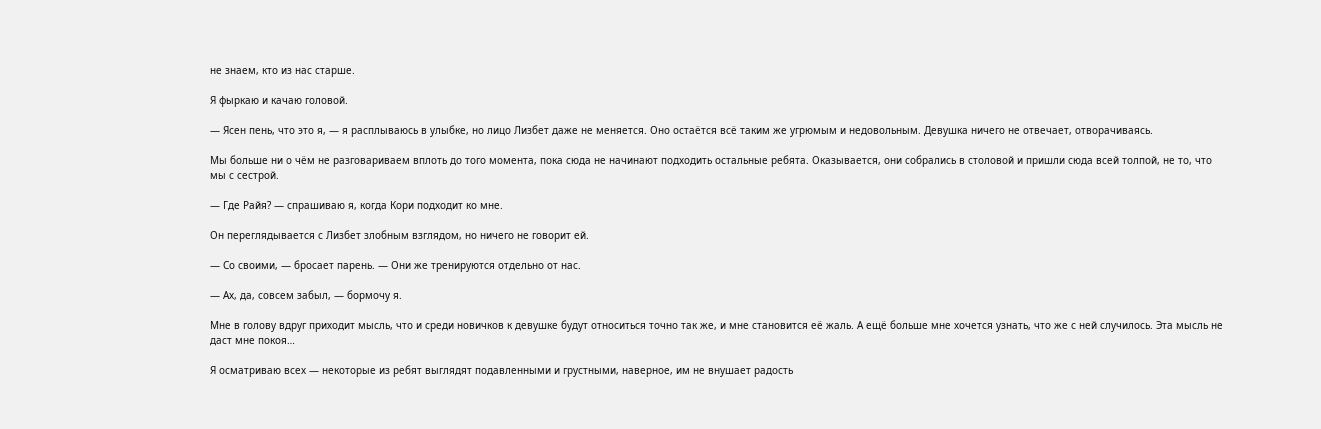не знаем, кто из нас старше.

Я фыркаю и качаю головой.

— Ясен пень, что это я, — я расплываюсь в улыбке, но лицо Лизбет даже не меняется. Оно остаётся всё таким же угрюмым и недовольным. Девушка ничего не отвечает, отворачиваясь.

Мы больше ни о чём не разговариваем вплоть до того момента, пока сюда не начинают подходить остальные ребята. Оказывается, они собрались в столовой и пришли сюда всей толпой, не то, что мы с сестрой.

— Где Райя? — спрашиваю я, когда Кори подходит ко мне.

Он переглядывается с Лизбет злобным взглядом, но ничего не говорит ей.

— Со своими, — бросает парень. — Они же тренируются отдельно от нас.

— Ах, да, совсем забыл, — бормочу я.

Мне в голову вдруг приходит мысль, что и среди новичков к девушке будут относиться точно так же, и мне становится её жаль. А ещё больше мне хочется узнать, что же с ней случилось. Эта мысль не даст мне покоя…

Я осматриваю всех — некоторые из ребят выглядят подавленными и грустными, наверное, им не внушает радость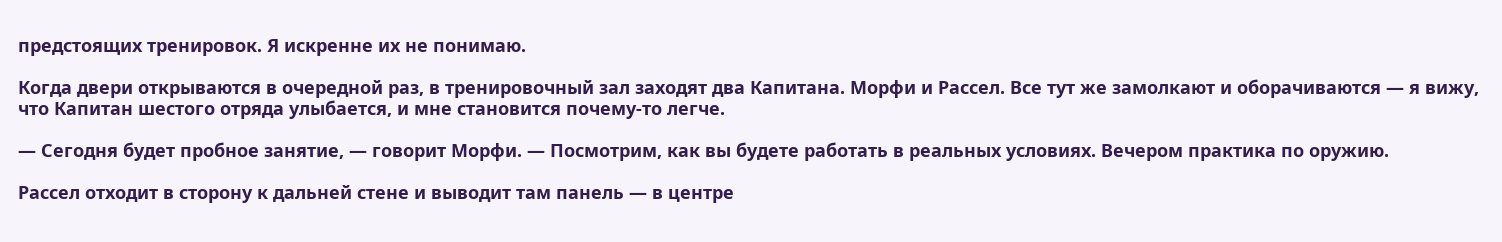предстоящих тренировок. Я искренне их не понимаю.

Когда двери открываются в очередной раз, в тренировочный зал заходят два Капитана. Морфи и Рассел. Все тут же замолкают и оборачиваются — я вижу, что Капитан шестого отряда улыбается, и мне становится почему-то легче.

— Сегодня будет пробное занятие, — говорит Морфи. — Посмотрим, как вы будете работать в реальных условиях. Вечером практика по оружию.

Рассел отходит в сторону к дальней стене и выводит там панель — в центре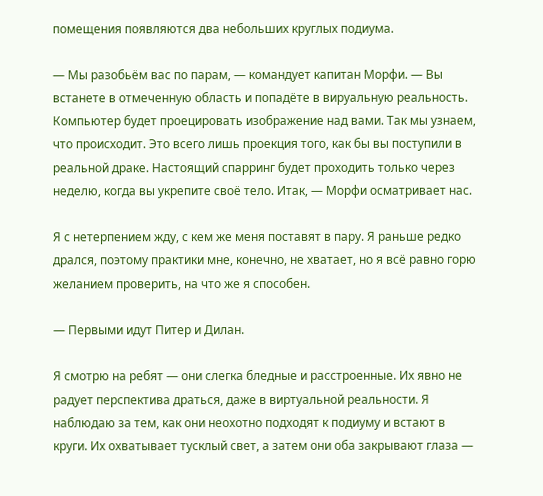помещения появляются два небольших круглых подиума.

— Мы разобьём вас по парам, — командует капитан Морфи. — Вы встанете в отмеченную область и попадёте в вируальную реальность. Компьютер будет проецировать изображение над вами. Так мы узнаем, что происходит. Это всего лишь проекция того, как бы вы поступили в реальной драке. Настоящий спарринг будет проходить только через неделю, когда вы укрепите своё тело. Итак, — Морфи осматривает нас.

Я с нетерпением жду, с кем же меня поставят в пару. Я раньше редко дрался, поэтому практики мне, конечно, не хватает, но я всё равно горю желанием проверить, на что же я способен.

— Первыми идут Питер и Дилан.

Я смотрю на ребят — они слегка бледные и расстроенные. Их явно не радует перспектива драться, даже в виртуальной реальности. Я наблюдаю за тем, как они неохотно подходят к подиуму и встают в круги. Их охватывает тусклый свет, а затем они оба закрывают глаза —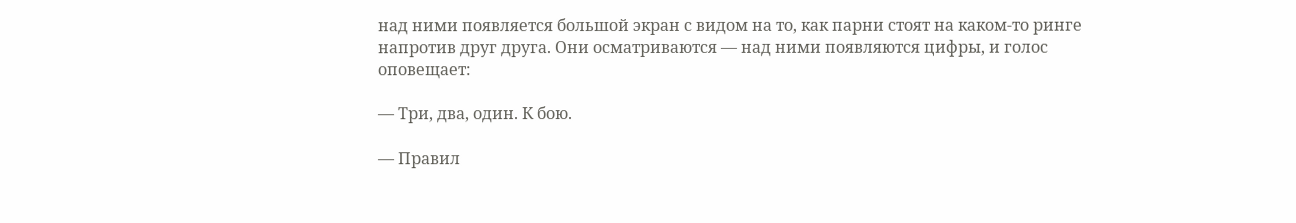над ними появляется большой экран с видом на то, как парни стоят на каком-то ринге напротив друг друга. Они осматриваются — над ними появляются цифры, и голос оповещает:

— Три, два, один. К бою.

— Правил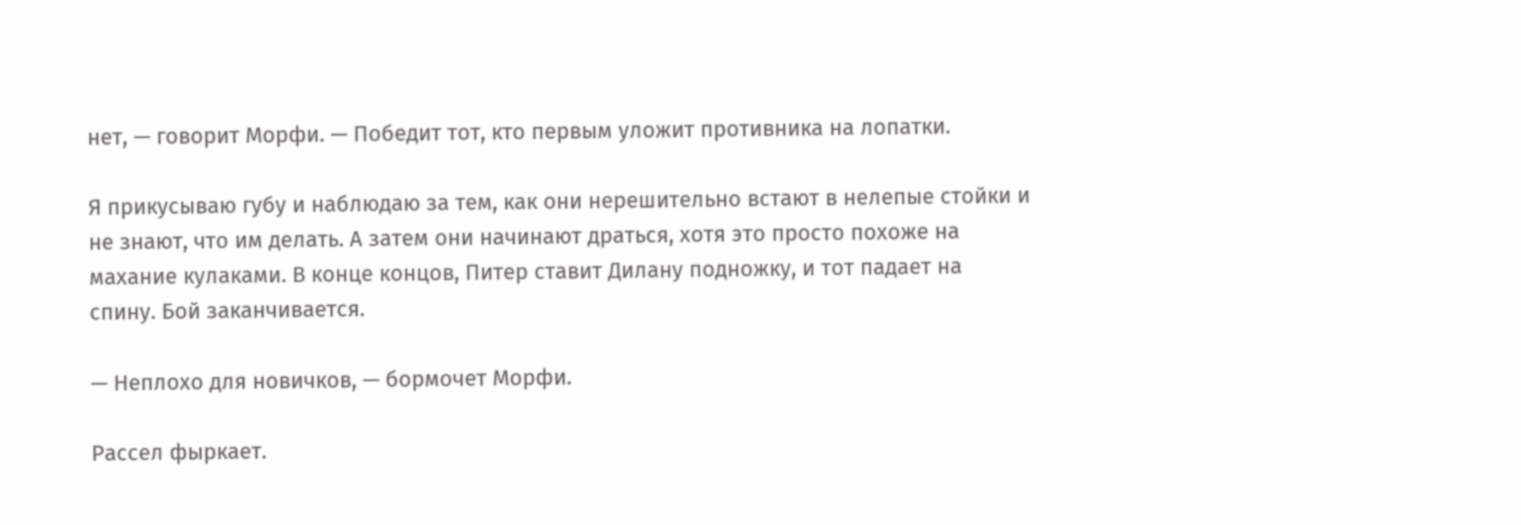нет, — говорит Морфи. — Победит тот, кто первым уложит противника на лопатки.

Я прикусываю губу и наблюдаю за тем, как они нерешительно встают в нелепые стойки и не знают, что им делать. А затем они начинают драться, хотя это просто похоже на махание кулаками. В конце концов, Питер ставит Дилану подножку, и тот падает на спину. Бой заканчивается.

— Неплохо для новичков, — бормочет Морфи.

Рассел фыркает.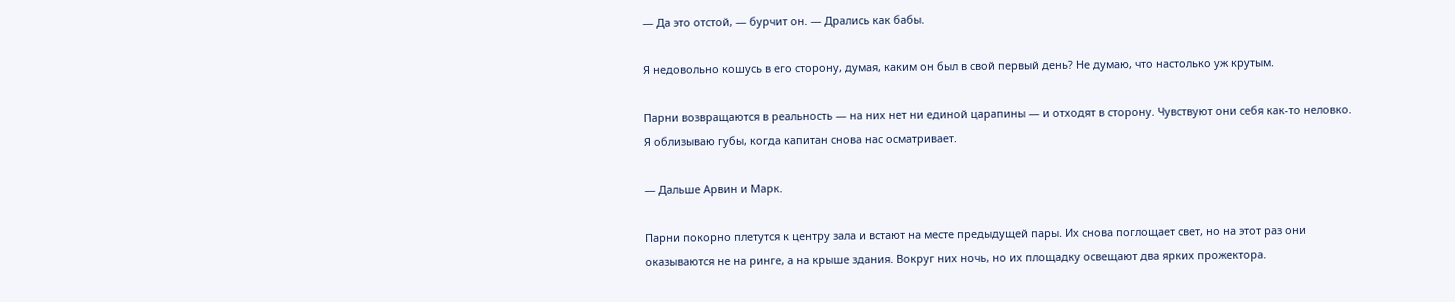— Да это отстой, — бурчит он. — Дрались как бабы.

Я недовольно кошусь в его сторону, думая, каким он был в свой первый день? Не думаю, что настолько уж крутым.

Парни возвращаются в реальность — на них нет ни единой царапины — и отходят в сторону. Чувствуют они себя как-то неловко. Я облизываю губы, когда капитан снова нас осматривает.

— Дальше Арвин и Марк.

Парни покорно плетутся к центру зала и встают на месте предыдущей пары. Их снова поглощает свет, но на этот раз они оказываются не на ринге, а на крыше здания. Вокруг них ночь, но их площадку освещают два ярких прожектора.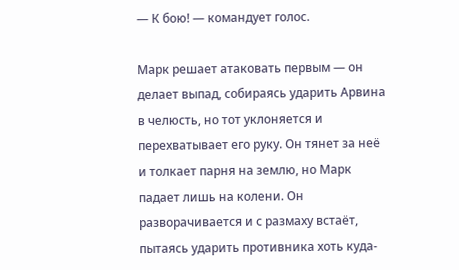— К бою! — командует голос.

Марк решает атаковать первым — он делает выпад, собираясь ударить Арвина в челюсть, но тот уклоняется и перехватывает его руку. Он тянет за неё и толкает парня на землю, но Марк падает лишь на колени. Он разворачивается и с размаху встаёт, пытаясь ударить противника хоть куда-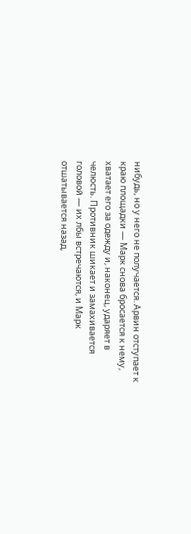нибудь, но у него не получается. Арвин отступает к краю площадки — Марк снова бросается к нему, хватает его за одежду и, наконец, ударяет в челюсть. Противник шикает и замахивается головой — их лбы встречаются, и Марк отшатывается назад,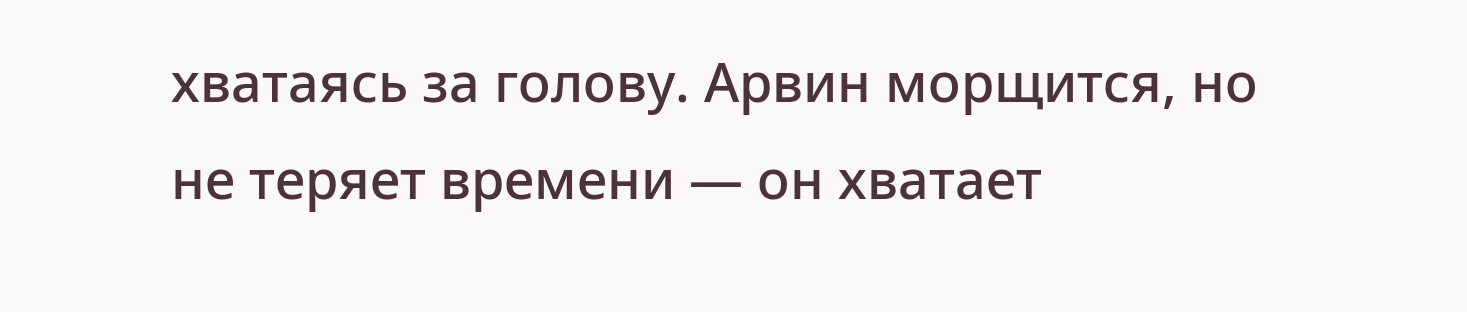хватаясь за голову. Арвин морщится, но не теряет времени — он хватает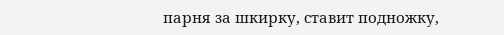парня за шкирку, ставит подножку,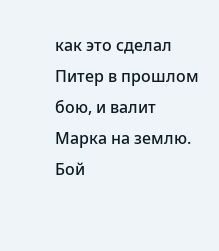как это сделал Питер в прошлом бою, и валит Марка на землю. Бой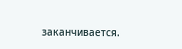заканчивается.